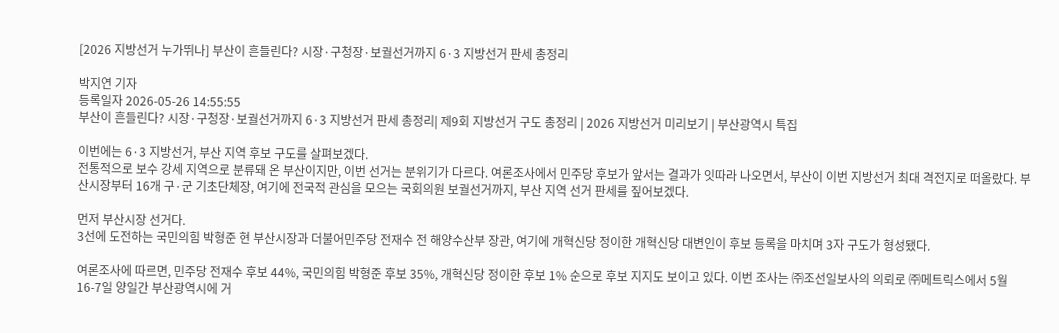[2026 지방선거 누가뛰나] 부산이 흔들린다? 시장·구청장·보궐선거까지 6·3 지방선거 판세 총정리

박지연 기자
등록일자 2026-05-26 14:55:55
부산이 흔들린다? 시장·구청장·보궐선거까지 6·3 지방선거 판세 총정리| 제9회 지방선거 구도 총정리 | 2026 지방선거 미리보기 | 부산광역시 특집

이번에는 6·3 지방선거, 부산 지역 후보 구도를 살펴보겠다.
전통적으로 보수 강세 지역으로 분류돼 온 부산이지만, 이번 선거는 분위기가 다르다. 여론조사에서 민주당 후보가 앞서는 결과가 잇따라 나오면서, 부산이 이번 지방선거 최대 격전지로 떠올랐다. 부산시장부터 16개 구·군 기초단체장, 여기에 전국적 관심을 모으는 국회의원 보궐선거까지, 부산 지역 선거 판세를 짚어보겠다.

먼저 부산시장 선거다.
3선에 도전하는 국민의힘 박형준 현 부산시장과 더불어민주당 전재수 전 해양수산부 장관, 여기에 개혁신당 정이한 개혁신당 대변인이 후보 등록을 마치며 3자 구도가 형성됐다.

여론조사에 따르면, 민주당 전재수 후보 44%, 국민의힘 박형준 후보 35%, 개혁신당 정이한 후보 1% 순으로 후보 지지도 보이고 있다. 이번 조사는 ㈜조선일보사의 의뢰로 ㈜메트릭스에서 5월 16-7일 양일간 부산광역시에 거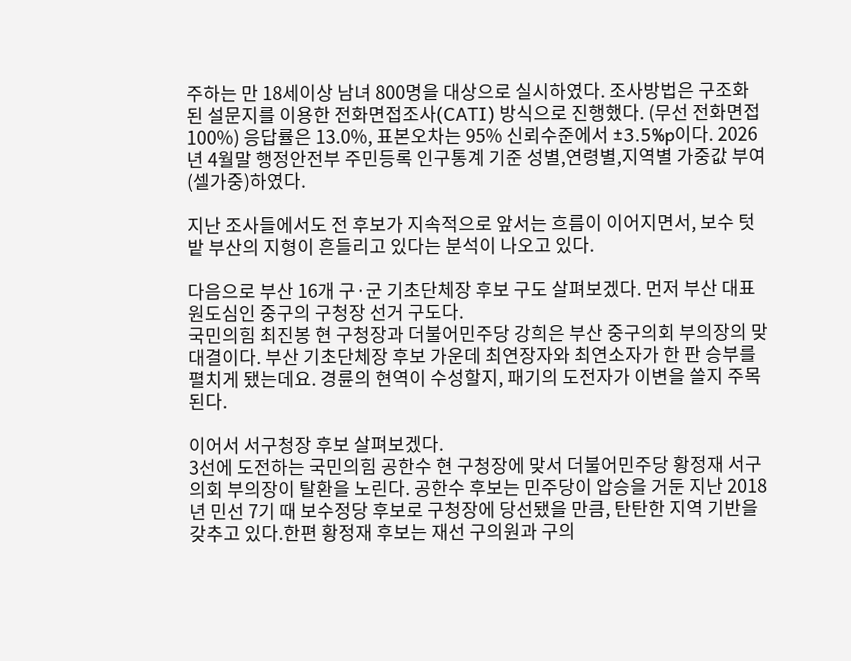주하는 만 18세이상 남녀 800명을 대상으로 실시하였다. 조사방법은 구조화 된 설문지를 이용한 전화면접조사(CATI) 방식으로 진행했다. (무선 전화면접 100%) 응답률은 13.0%, 표본오차는 95% 신뢰수준에서 ±3.5%p이다. 2026년 4월말 행정안전부 주민등록 인구통계 기준 성별,연령별,지역별 가중값 부여(셀가중)하였다.

지난 조사들에서도 전 후보가 지속적으로 앞서는 흐름이 이어지면서, 보수 텃밭 부산의 지형이 흔들리고 있다는 분석이 나오고 있다.

다음으로 부산 16개 구·군 기초단체장 후보 구도 살펴보겠다. 먼저 부산 대표 원도심인 중구의 구청장 선거 구도다.
국민의힘 최진봉 현 구청장과 더불어민주당 강희은 부산 중구의회 부의장의 맞대결이다. 부산 기초단체장 후보 가운데 최연장자와 최연소자가 한 판 승부를 펼치게 됐는데요. 경륜의 현역이 수성할지, 패기의 도전자가 이변을 쓸지 주목된다.

이어서 서구청장 후보 살펴보겠다.
3선에 도전하는 국민의힘 공한수 현 구청장에 맞서 더불어민주당 황정재 서구의회 부의장이 탈환을 노린다. 공한수 후보는 민주당이 압승을 거둔 지난 2018년 민선 7기 때 보수정당 후보로 구청장에 당선됐을 만큼, 탄탄한 지역 기반을 갖추고 있다.한편 황정재 후보는 재선 구의원과 구의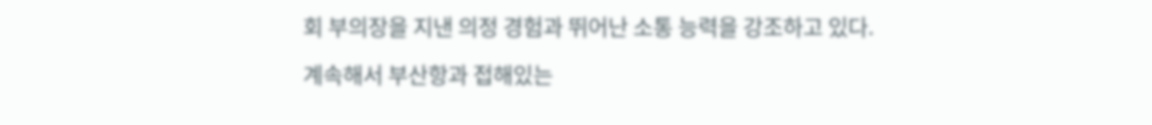회 부의장을 지낸 의정 경험과 뛰어난 소통 능력을 강조하고 있다.

계속해서 부산항과 접해있는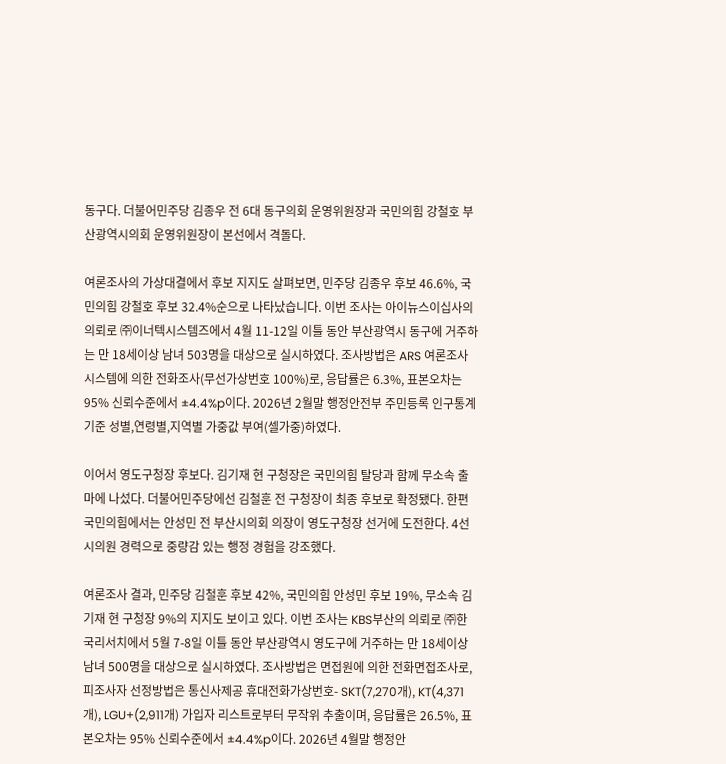동구다. 더불어민주당 김종우 전 6대 동구의회 운영위원장과 국민의힘 강철호 부산광역시의회 운영위원장이 본선에서 격돌다.

여론조사의 가상대결에서 후보 지지도 살펴보면, 민주당 김종우 후보 46.6%, 국민의힘 강철호 후보 32.4%순으로 나타났습니다. 이번 조사는 아이뉴스이십사의 의뢰로 ㈜이너텍시스템즈에서 4월 11-12일 이틀 동안 부산광역시 동구에 거주하는 만 18세이상 남녀 503명을 대상으로 실시하였다. 조사방법은 ARS 여론조사시스템에 의한 전화조사(무선가상번호 100%)로, 응답률은 6.3%, 표본오차는 95% 신뢰수준에서 ±4.4%p이다. 2026년 2월말 행정안전부 주민등록 인구통계 기준 성별,연령별,지역별 가중값 부여(셀가중)하였다.

이어서 영도구청장 후보다. 김기재 현 구청장은 국민의힘 탈당과 함께 무소속 출마에 나섰다. 더불어민주당에선 김철훈 전 구청장이 최종 후보로 확정됐다. 한편 국민의힘에서는 안성민 전 부산시의회 의장이 영도구청장 선거에 도전한다. 4선 시의원 경력으로 중량감 있는 행정 경험을 강조했다.

여론조사 결과, 민주당 김철훈 후보 42%, 국민의힘 안성민 후보 19%, 무소속 김기재 현 구청장 9%의 지지도 보이고 있다. 이번 조사는 KBS부산의 의뢰로 ㈜한국리서치에서 5월 7-8일 이틀 동안 부산광역시 영도구에 거주하는 만 18세이상 남녀 500명을 대상으로 실시하였다. 조사방법은 면접원에 의한 전화면접조사로, 피조사자 선정방법은 통신사제공 휴대전화가상번호- SKT(7,270개), KT(4,371개), LGU+(2,911개) 가입자 리스트로부터 무작위 추출이며, 응답률은 26.5%, 표본오차는 95% 신뢰수준에서 ±4.4%p이다. 2026년 4월말 행정안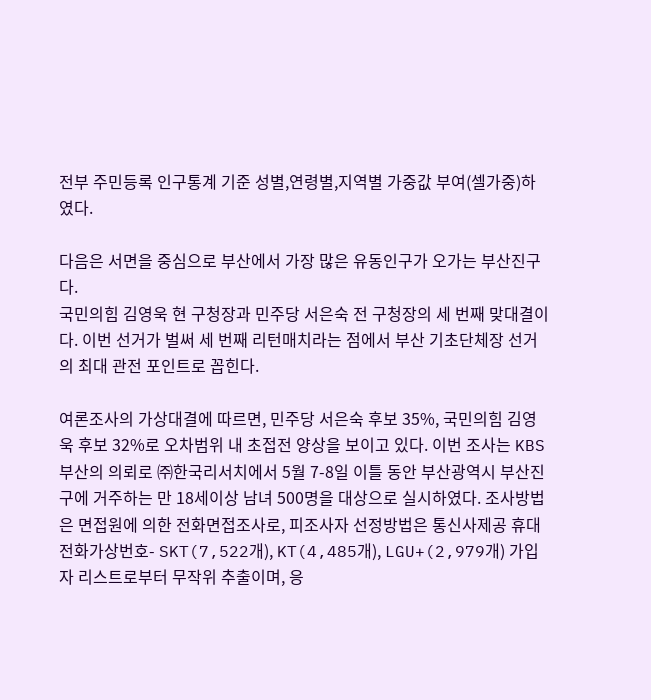전부 주민등록 인구통계 기준 성별,연령별,지역별 가중값 부여(셀가중)하였다.

다음은 서면을 중심으로 부산에서 가장 많은 유동인구가 오가는 부산진구다.
국민의힘 김영욱 현 구청장과 민주당 서은숙 전 구청장의 세 번째 맞대결이다. 이번 선거가 벌써 세 번째 리턴매치라는 점에서 부산 기초단체장 선거의 최대 관전 포인트로 꼽힌다.

여론조사의 가상대결에 따르면, 민주당 서은숙 후보 35%, 국민의힘 김영욱 후보 32%로 오차범위 내 초접전 양상을 보이고 있다. 이번 조사는 KBS부산의 의뢰로 ㈜한국리서치에서 5월 7-8일 이틀 동안 부산광역시 부산진구에 거주하는 만 18세이상 남녀 500명을 대상으로 실시하였다. 조사방법은 면접원에 의한 전화면접조사로, 피조사자 선정방법은 통신사제공 휴대전화가상번호- SKT(7,522개), KT(4,485개), LGU+(2,979개) 가입자 리스트로부터 무작위 추출이며, 응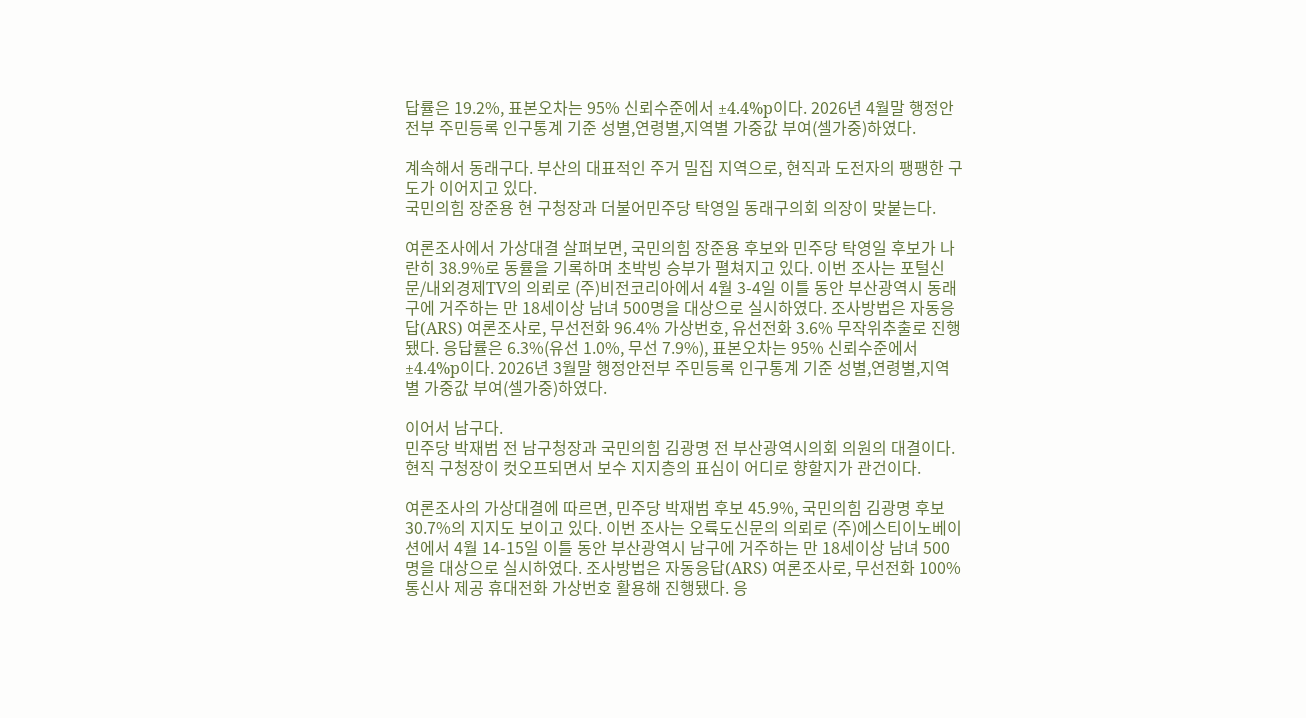답률은 19.2%, 표본오차는 95% 신뢰수준에서 ±4.4%p이다. 2026년 4월말 행정안전부 주민등록 인구통계 기준 성별,연령별,지역별 가중값 부여(셀가중)하였다.

계속해서 동래구다. 부산의 대표적인 주거 밀집 지역으로, 현직과 도전자의 팽팽한 구도가 이어지고 있다.
국민의힘 장준용 현 구청장과 더불어민주당 탁영일 동래구의회 의장이 맞붙는다.

여론조사에서 가상대결 살펴보면, 국민의힘 장준용 후보와 민주당 탁영일 후보가 나란히 38.9%로 동률을 기록하며 초박빙 승부가 펼쳐지고 있다. 이번 조사는 포털신문/내외경제TV의 의뢰로 (주)비전코리아에서 4월 3-4일 이틀 동안 부산광역시 동래구에 거주하는 만 18세이상 남녀 500명을 대상으로 실시하였다. 조사방법은 자동응답(ARS) 여론조사로, 무선전화 96.4% 가상번호, 유선전화 3.6% 무작위추출로 진행됐다. 응답률은 6.3%(유선 1.0%, 무선 7.9%), 표본오차는 95% 신뢰수준에서 ±4.4%p이다. 2026년 3월말 행정안전부 주민등록 인구통계 기준 성별,연령별,지역별 가중값 부여(셀가중)하였다.

이어서 남구다.
민주당 박재범 전 남구청장과 국민의힘 김광명 전 부산광역시의회 의원의 대결이다. 현직 구청장이 컷오프되면서 보수 지지층의 표심이 어디로 향할지가 관건이다.

여론조사의 가상대결에 따르면, 민주당 박재범 후보 45.9%, 국민의힘 김광명 후보 30.7%의 지지도 보이고 있다. 이번 조사는 오륙도신문의 의뢰로 (주)에스티이노베이션에서 4월 14-15일 이틀 동안 부산광역시 남구에 거주하는 만 18세이상 남녀 500명을 대상으로 실시하였다. 조사방법은 자동응답(ARS) 여론조사로, 무선전화 100% 통신사 제공 휴대전화 가상번호 활용해 진행됐다. 응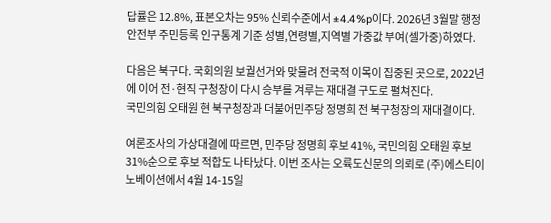답률은 12.8%, 표본오차는 95% 신뢰수준에서 ±4.4%p이다. 2026년 3월말 행정안전부 주민등록 인구통계 기준 성별,연령별,지역별 가중값 부여(셀가중)하였다.

다음은 북구다. 국회의원 보궐선거와 맞물려 전국적 이목이 집중된 곳으로, 2022년에 이어 전·현직 구청장이 다시 승부를 겨루는 재대결 구도로 펼쳐진다.
국민의힘 오태원 현 북구청장과 더불어민주당 정명희 전 북구청장의 재대결이다.

여론조사의 가상대결에 따르면, 민주당 정명희 후보 41%, 국민의힘 오태원 후보 31%순으로 후보 적합도 나타났다. 이번 조사는 오륙도신문의 의뢰로 (주)에스티이노베이션에서 4월 14-15일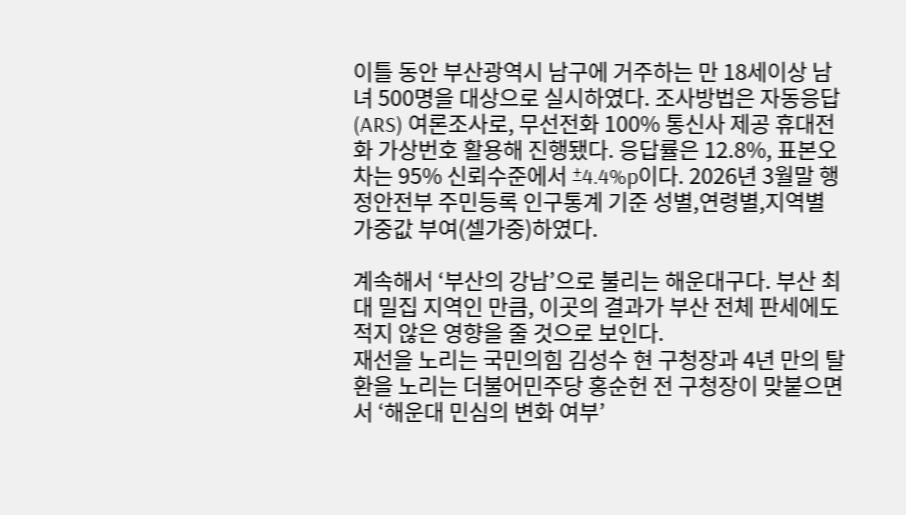이틀 동안 부산광역시 남구에 거주하는 만 18세이상 남녀 500명을 대상으로 실시하였다. 조사방법은 자동응답(ARS) 여론조사로, 무선전화 100% 통신사 제공 휴대전화 가상번호 활용해 진행됐다. 응답률은 12.8%, 표본오차는 95% 신뢰수준에서 ±4.4%p이다. 2026년 3월말 행정안전부 주민등록 인구통계 기준 성별,연령별,지역별 가중값 부여(셀가중)하였다.

계속해서 ‘부산의 강남’으로 불리는 해운대구다. 부산 최대 밀집 지역인 만큼, 이곳의 결과가 부산 전체 판세에도 적지 않은 영향을 줄 것으로 보인다.
재선을 노리는 국민의힘 김성수 현 구청장과 4년 만의 탈환을 노리는 더불어민주당 홍순헌 전 구청장이 맞붙으면서 ‘해운대 민심의 변화 여부’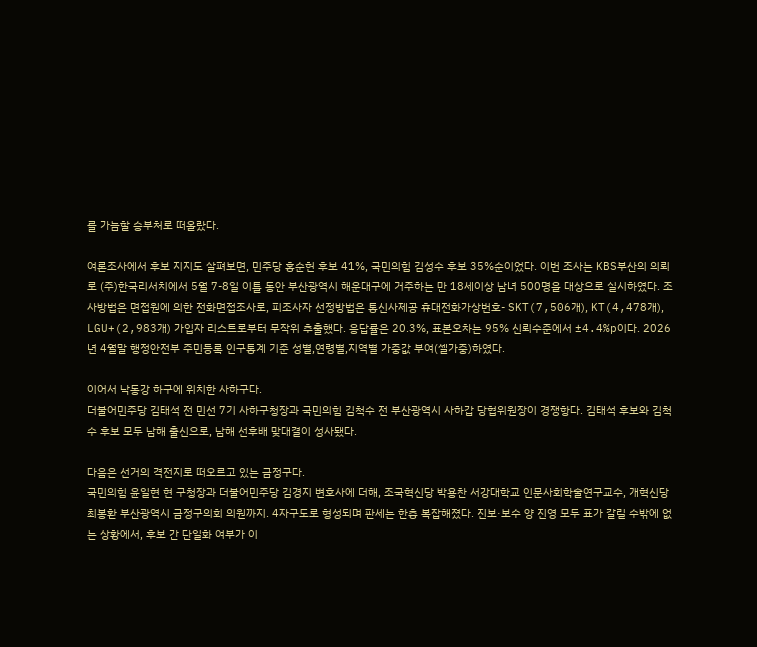를 가늠할 승부처로 떠올랐다.

여론조사에서 후보 지지도 살펴보면, 민주당 홍순헌 후보 41%, 국민의힘 김성수 후보 35%순이었다. 이번 조사는 KBS부산의 의뢰로 (주)한국리서치에서 5월 7-8일 이틀 동안 부산광역시 해운대구에 거주하는 만 18세이상 남녀 500명을 대상으로 실시하였다. 조사방법은 면접원에 의한 전화면접조사로, 피조사자 선정방법은 통신사제공 휴대전화가상번호- SKT(7,506개), KT(4,478개), LGU+(2,983개) 가입자 리스트로부터 무작위 추출했다. 응답률은 20.3%, 표본오차는 95% 신뢰수준에서 ±4.4%p이다. 2026년 4월말 행정안전부 주민등록 인구통계 기준 성별,연령별,지역별 가중값 부여(셀가중)하였다.

이어서 낙동강 하구에 위치한 사하구다.
더불어민주당 김태석 전 민선 7기 사하구청장과 국민의힘 김척수 전 부산광역시 사하갑 당협위원장이 경쟁항다. 김태석 후보와 김척수 후보 모두 남해 출신으로, 남해 선후배 맞대결이 성사됐다.

다음은 선거의 격전지로 떠오르고 있는 금정구다.
국민의힘 윤일현 현 구청장과 더불어민주당 김경지 변호사에 더해, 조국혁신당 박용찬 서강대학교 인문사회학술연구교수, 개혁신당 최봉환 부산광역시 금정구의회 의원까지. 4자구도로 형성되며 판세는 한층 복잡해졌다. 진보·보수 양 진영 모두 표가 갈릴 수밖에 없는 상황에서, 후보 간 단일화 여부가 이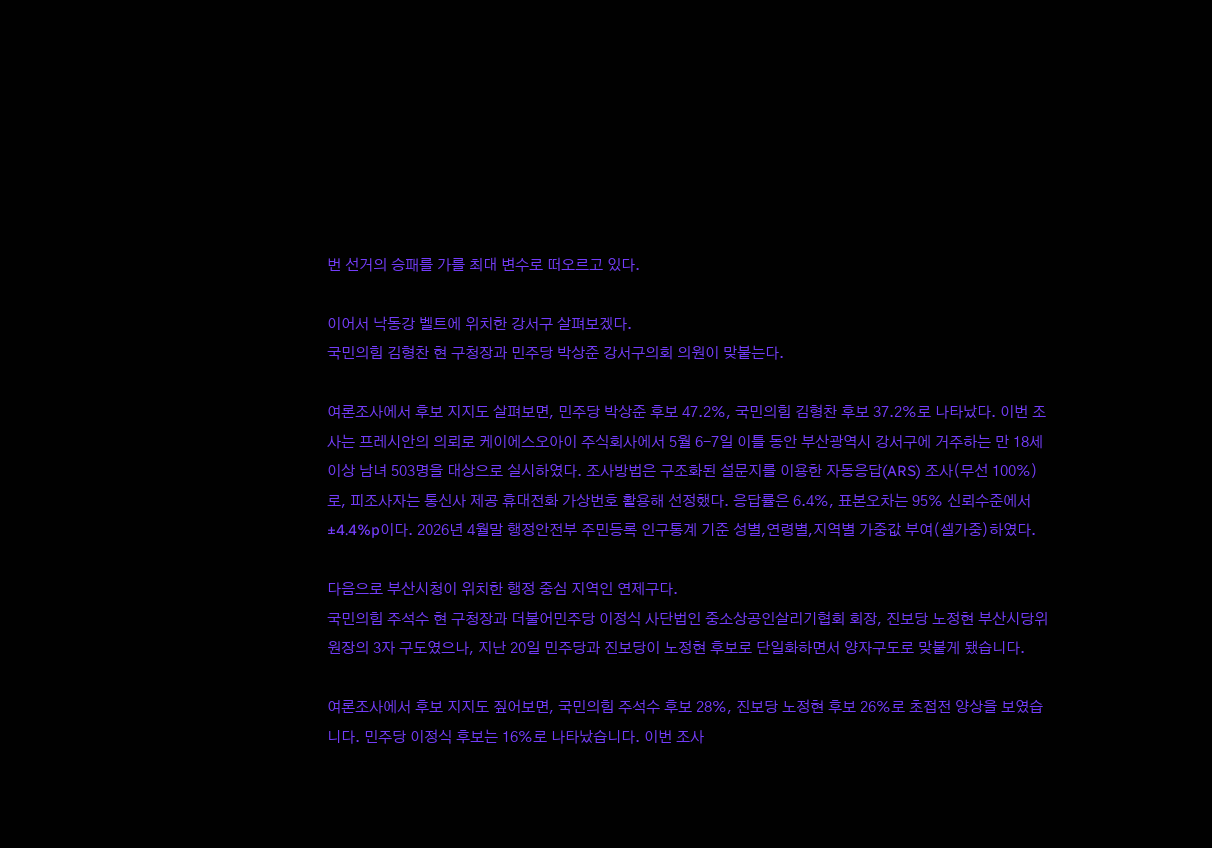번 선거의 승패를 가를 최대 변수로 떠오르고 있다.

이어서 낙동강 벨트에 위치한 강서구 살펴보겠다.
국민의힘 김형찬 현 구청장과 민주당 박상준 강서구의회 의원이 맞붙는다.

여론조사에서 후보 지지도 살펴보면, 민주당 박상준 후보 47.2%, 국민의힘 김형찬 후보 37.2%로 나타났다. 이번 조사는 프레시안의 의뢰로 케이에스오아이 주식회사에서 5월 6-7일 이틀 동안 부산광역시 강서구에 거주하는 만 18세이상 남녀 503명을 대상으로 실시하였다. 조사방법은 구조화된 설문지를 이용한 자동응답(ARS) 조사(무선 100%)로, 피조사자는 통신사 제공 휴대전화 가상번호 활용해 선정했다. 응답률은 6.4%, 표본오차는 95% 신뢰수준에서 ±4.4%p이다. 2026년 4월말 행정안전부 주민등록 인구통계 기준 성별,연령별,지역별 가중값 부여(셀가중)하였다.

다음으로 부산시청이 위치한 행정 중심 지역인 연제구다.
국민의힘 주석수 현 구청장과 더불어민주당 이정식 사단법인 중소상공인살리기협회 회장, 진보당 노정현 부산시당위원장의 3자 구도였으나, 지난 20일 민주당과 진보당이 노정현 후보로 단일화하면서 양자구도로 맞붙게 됐습니다.

여론조사에서 후보 지지도 짚어보면, 국민의힘 주석수 후보 28%, 진보당 노정현 후보 26%로 초접전 양상을 보였습니다. 민주당 이정식 후보는 16%로 나타났습니다. 이번 조사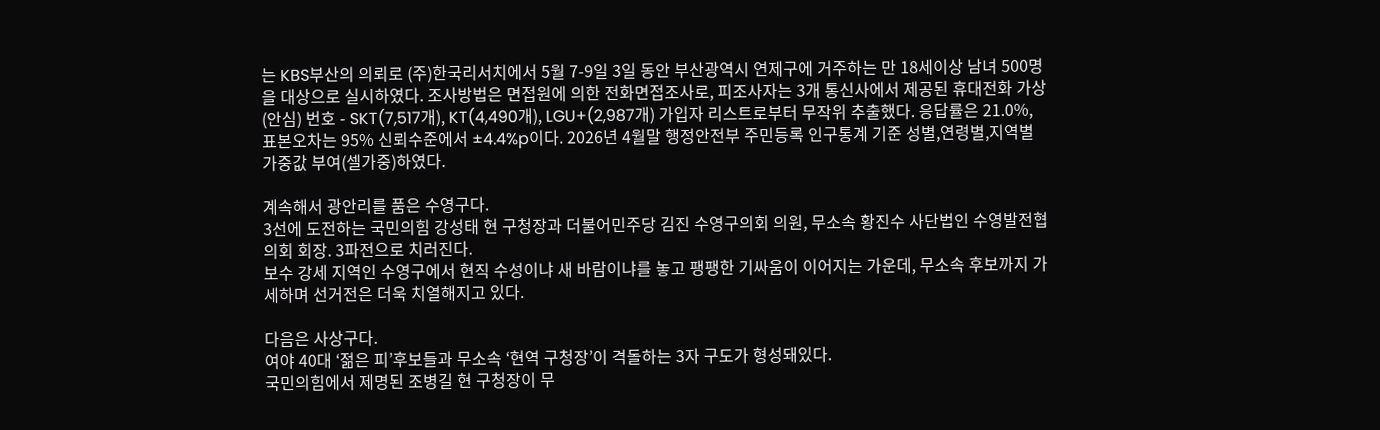는 KBS부산의 의뢰로 (주)한국리서치에서 5월 7-9일 3일 동안 부산광역시 연제구에 거주하는 만 18세이상 남녀 500명을 대상으로 실시하였다. 조사방법은 면접원에 의한 전화면접조사로, 피조사자는 3개 통신사에서 제공된 휴대전화 가상(안심) 번호 - SKT(7,517개), KT(4,490개), LGU+(2,987개) 가입자 리스트로부터 무작위 추출했다. 응답률은 21.0%, 표본오차는 95% 신뢰수준에서 ±4.4%p이다. 2026년 4월말 행정안전부 주민등록 인구통계 기준 성별,연령별,지역별 가중값 부여(셀가중)하였다.

계속해서 광안리를 품은 수영구다.
3선에 도전하는 국민의힘 강성태 현 구청장과 더불어민주당 김진 수영구의회 의원, 무소속 황진수 사단법인 수영발전협의회 회장. 3파전으로 치러진다.
보수 강세 지역인 수영구에서 현직 수성이냐 새 바람이냐를 놓고 팽팽한 기싸움이 이어지는 가운데, 무소속 후보까지 가세하며 선거전은 더욱 치열해지고 있다.

다음은 사상구다.
여야 40대 ‘젊은 피’후보들과 무소속 ‘현역 구청장’이 격돌하는 3자 구도가 형성돼있다.
국민의힘에서 제명된 조병길 현 구청장이 무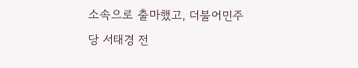소속으로 출마했고, 더불어민주당 서태경 전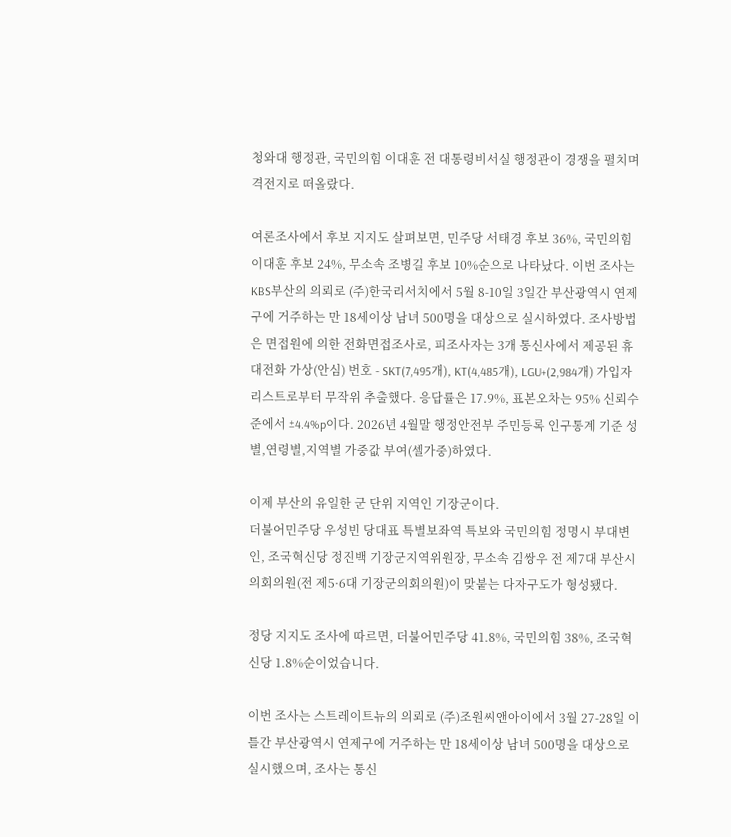청와대 행정관, 국민의힘 이대훈 전 대통령비서실 행정관이 경쟁을 펼치며 격전지로 떠올랐다.

여론조사에서 후보 지지도 살펴보면, 민주당 서태경 후보 36%, 국민의힘 이대훈 후보 24%, 무소속 조병길 후보 10%순으로 나타났다. 이번 조사는 KBS부산의 의뢰로 (주)한국리서치에서 5월 8-10일 3일간 부산광역시 연제구에 거주하는 만 18세이상 남녀 500명을 대상으로 실시하였다. 조사방법은 면접원에 의한 전화면접조사로, 피조사자는 3개 통신사에서 제공된 휴대전화 가상(안심) 번호 - SKT(7,495개), KT(4,485개), LGU+(2,984개) 가입자 리스트로부터 무작위 추출했다. 응답률은 17.9%, 표본오차는 95% 신뢰수준에서 ±4.4%p이다. 2026년 4월말 행정안전부 주민등록 인구통계 기준 성별,연령별,지역별 가중값 부여(셀가중)하였다.

이제 부산의 유일한 군 단위 지역인 기장군이다.
더불어민주당 우성빈 당대표 특별보좌역 특보와 국민의힘 정명시 부대변인, 조국혁신당 정진백 기장군지역위원장, 무소속 김쌍우 전 제7대 부산시의회의원(전 제5·6대 기장군의회의원)이 맞붙는 다자구도가 형성됐다.

정당 지지도 조사에 따르면, 더불어민주당 41.8%, 국민의힘 38%, 조국혁신당 1.8%순이었습니다.

이번 조사는 스트레이트뉴의 의뢰로 (주)조원씨앤아이에서 3월 27-28일 이틀간 부산광역시 연제구에 거주하는 만 18세이상 남녀 500명을 대상으로 실시했으며, 조사는 통신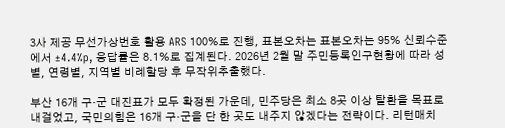3사 제공 무선가상번호 활용 ARS 100%로 진행, 표본오차는 표본오차는 95% 신뢰수준에서 ±4.4%p, 응답률은 8.1%로 집계된다. 2026년 2월 말 주민등록인구현황에 따라 성별, 연령별, 지역별 비례할당 후 무작위추출했다.

부산 16개 구·군 대진표가 모두 확정된 가운데, 민주당은 최소 8곳 이상 탈환을 목표로 내걸었고, 국민의힘은 16개 구·군을 단 한 곳도 내주지 않겠다는 전략이다. 리턴매치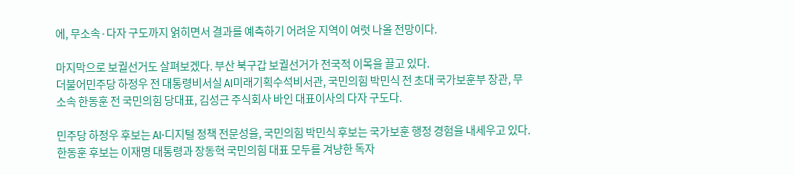에, 무소속·다자 구도까지 얽히면서 결과를 예측하기 어려운 지역이 여럿 나올 전망이다.

마지막으로 보궐선거도 살펴보겠다. 부산 북구갑 보궐선거가 전국적 이목을 끌고 있다.
더불어민주당 하정우 전 대통령비서실 AI미래기획수석비서관, 국민의힘 박민식 전 초대 국가보훈부 장관, 무소속 한동훈 전 국민의힘 당대표, 김성근 주식회사 바인 대표이사의 다자 구도다.

민주당 하정우 후보는 AI·디지털 정책 전문성을, 국민의힘 박민식 후보는 국가보훈 행정 경험을 내세우고 있다. 한동훈 후보는 이재명 대통령과 장동혁 국민의힘 대표 모두를 겨냥한 독자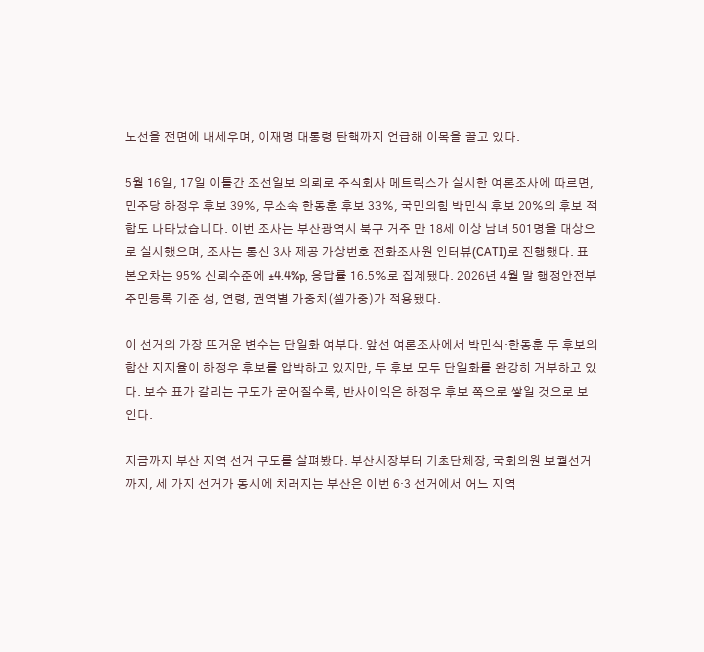노선을 전면에 내세우며, 이재명 대통령 탄핵까지 언급해 이목을 끌고 있다.

5월 16일, 17일 이틀간 조선일보 의뢰로 주식회사 메트릭스가 실시한 여론조사에 따르면, 민주당 하정우 후보 39%, 무소속 한동훈 후보 33%, 국민의힘 박민식 후보 20%의 후보 적합도 나타났습니다. 이번 조사는 부산광역시 북구 거주 만 18세 이상 남녀 501명을 대상으로 실시했으며, 조사는 통신 3사 제공 가상번호 전화조사원 인터뷰(CATI)로 진행했다. 표본오차는 95% 신뢰수준에 ±4.4%p, 응답률 16.5%로 집계됐다. 2026년 4월 말 행정안전부 주민등록 기준 성, 연령, 권역별 가중치(셀가중)가 적용됐다.

이 선거의 가장 뜨거운 변수는 단일화 여부다. 앞선 여론조사에서 박민식·한동훈 두 후보의 합산 지지율이 하정우 후보를 압박하고 있지만, 두 후보 모두 단일화를 완강히 거부하고 있다. 보수 표가 갈리는 구도가 굳어질수록, 반사이익은 하정우 후보 쪽으로 쌓일 것으로 보인다.

지금까지 부산 지역 선거 구도를 살펴봤다. 부산시장부터 기초단체장, 국회의원 보궐선거까지, 세 가지 선거가 동시에 치러지는 부산은 이번 6·3 선거에서 어느 지역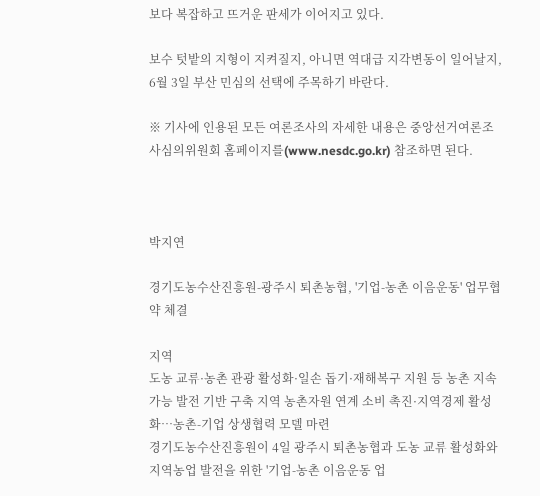보다 복잡하고 뜨거운 판세가 이어지고 있다.

보수 텃밭의 지형이 지켜질지, 아니면 역대급 지각변동이 일어날지, 6월 3일 부산 민심의 선택에 주목하기 바란다.

※ 기사에 인용된 모든 여론조사의 자세한 내용은 중앙선거여론조사심의위원회 홈페이지를(www.nesdc.go.kr) 참조하면 된다.



박지연

경기도농수산진흥원-광주시 퇴촌농협, '기업-농촌 이음운동' 업무협약 체결

지역
도농 교류·농촌 관광 활성화·일손 돕기·재해복구 지원 등 농촌 지속가능 발전 기반 구축 지역 농촌자원 연계 소비 촉진·지역경제 활성화…농촌-기업 상생협력 모델 마련
경기도농수산진흥원이 4일 광주시 퇴촌농협과 도농 교류 활성화와 지역농업 발전을 위한 '기업-농촌 이음운동 업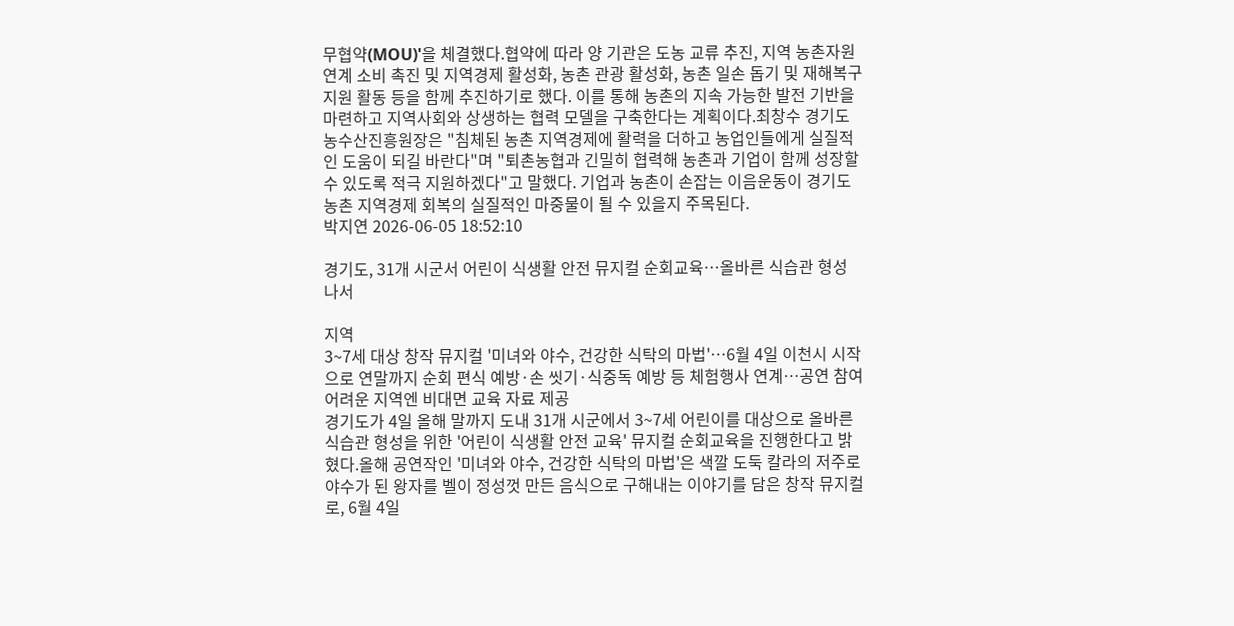무협약(MOU)'을 체결했다.협약에 따라 양 기관은 도농 교류 추진, 지역 농촌자원 연계 소비 촉진 및 지역경제 활성화, 농촌 관광 활성화, 농촌 일손 돕기 및 재해복구 지원 활동 등을 함께 추진하기로 했다. 이를 통해 농촌의 지속 가능한 발전 기반을 마련하고 지역사회와 상생하는 협력 모델을 구축한다는 계획이다.최창수 경기도농수산진흥원장은 "침체된 농촌 지역경제에 활력을 더하고 농업인들에게 실질적인 도움이 되길 바란다"며 "퇴촌농협과 긴밀히 협력해 농촌과 기업이 함께 성장할 수 있도록 적극 지원하겠다"고 말했다. 기업과 농촌이 손잡는 이음운동이 경기도 농촌 지역경제 회복의 실질적인 마중물이 될 수 있을지 주목된다.
박지연 2026-06-05 18:52:10

경기도, 31개 시군서 어린이 식생활 안전 뮤지컬 순회교육…올바른 식습관 형성 나서

지역
3~7세 대상 창작 뮤지컬 '미녀와 야수, 건강한 식탁의 마법'…6월 4일 이천시 시작으로 연말까지 순회 편식 예방·손 씻기·식중독 예방 등 체험행사 연계…공연 참여 어려운 지역엔 비대면 교육 자료 제공
경기도가 4일 올해 말까지 도내 31개 시군에서 3~7세 어린이를 대상으로 올바른 식습관 형성을 위한 '어린이 식생활 안전 교육' 뮤지컬 순회교육을 진행한다고 밝혔다.올해 공연작인 '미녀와 야수, 건강한 식탁의 마법'은 색깔 도둑 칼라의 저주로 야수가 된 왕자를 벨이 정성껏 만든 음식으로 구해내는 이야기를 담은 창작 뮤지컬로, 6월 4일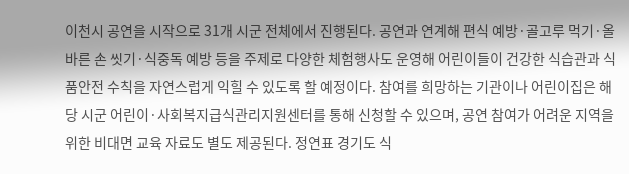이천시 공연을 시작으로 31개 시군 전체에서 진행된다. 공연과 연계해 편식 예방·골고루 먹기·올바른 손 씻기·식중독 예방 등을 주제로 다양한 체험행사도 운영해 어린이들이 건강한 식습관과 식품안전 수칙을 자연스럽게 익힐 수 있도록 할 예정이다. 참여를 희망하는 기관이나 어린이집은 해당 시군 어린이·사회복지급식관리지원센터를 통해 신청할 수 있으며, 공연 참여가 어려운 지역을 위한 비대면 교육 자료도 별도 제공된다. 정연표 경기도 식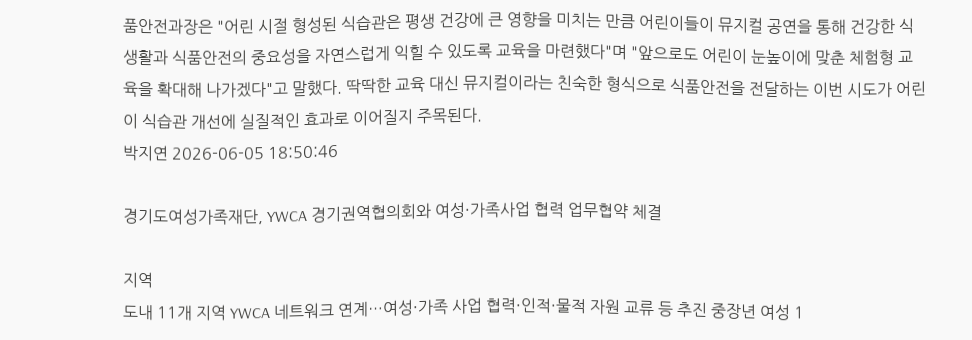품안전과장은 "어린 시절 형성된 식습관은 평생 건강에 큰 영향을 미치는 만큼 어린이들이 뮤지컬 공연을 통해 건강한 식생활과 식품안전의 중요성을 자연스럽게 익힐 수 있도록 교육을 마련했다"며 "앞으로도 어린이 눈높이에 맞춘 체험형 교육을 확대해 나가겠다"고 말했다. 딱딱한 교육 대신 뮤지컬이라는 친숙한 형식으로 식품안전을 전달하는 이번 시도가 어린이 식습관 개선에 실질적인 효과로 이어질지 주목된다.
박지연 2026-06-05 18:50:46

경기도여성가족재단, YWCA 경기권역협의회와 여성·가족사업 협력 업무협약 체결

지역
도내 11개 지역 YWCA 네트워크 연계…여성·가족 사업 협력·인적·물적 자원 교류 등 추진 중장년 여성 1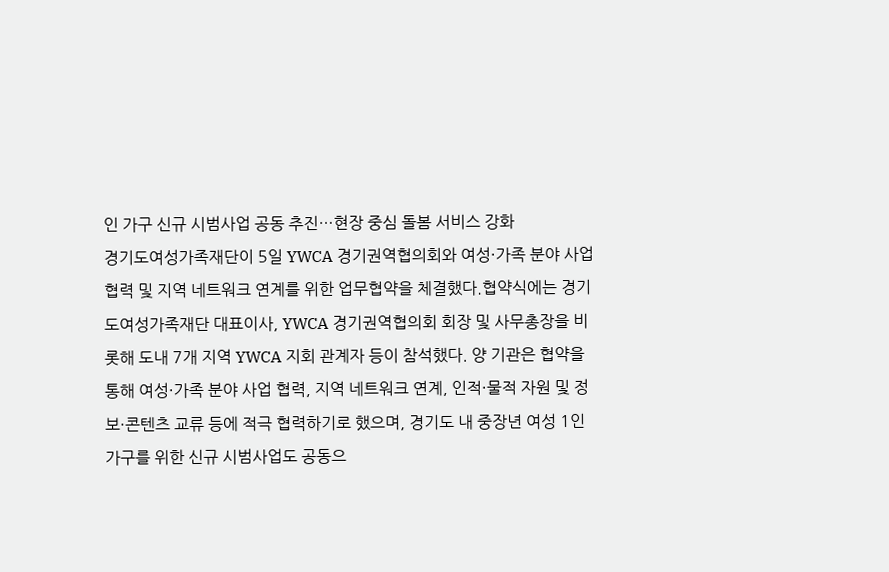인 가구 신규 시범사업 공동 추진…현장 중심 돌봄 서비스 강화
경기도여성가족재단이 5일 YWCA 경기권역협의회와 여성·가족 분야 사업 협력 및 지역 네트워크 연계를 위한 업무협약을 체결했다.협약식에는 경기도여성가족재단 대표이사, YWCA 경기권역협의회 회장 및 사무총장을 비롯해 도내 7개 지역 YWCA 지회 관계자 등이 참석했다. 양 기관은 협약을 통해 여성·가족 분야 사업 협력, 지역 네트워크 연계, 인적·물적 자원 및 정보·콘텐츠 교류 등에 적극 협력하기로 했으며, 경기도 내 중장년 여성 1인 가구를 위한 신규 시범사업도 공동으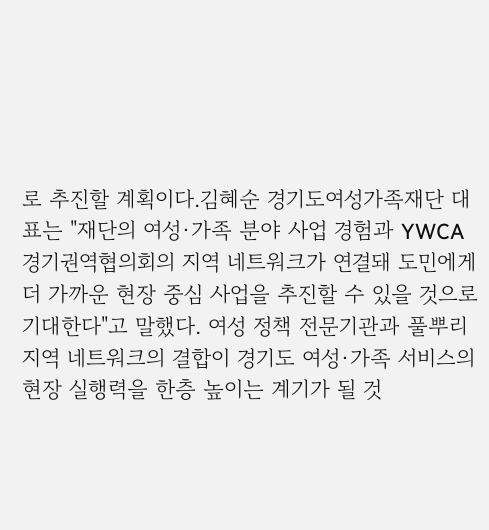로 추진할 계획이다.김혜순 경기도여성가족재단 대표는 "재단의 여성·가족 분야 사업 경험과 YWCA 경기권역협의회의 지역 네트워크가 연결돼 도민에게 더 가까운 현장 중심 사업을 추진할 수 있을 것으로 기대한다"고 말했다. 여성 정책 전문기관과 풀뿌리 지역 네트워크의 결합이 경기도 여성·가족 서비스의 현장 실행력을 한층 높이는 계기가 될 것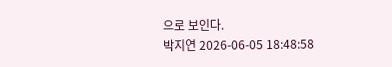으로 보인다.
박지연 2026-06-05 18:48:58